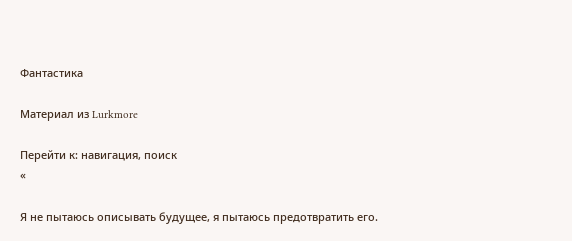Фантастика

Материал из Lurkmore

Перейти к: навигация, поиск
«

Я не пытаюсь описывать будущее, я пытаюсь предотвратить его.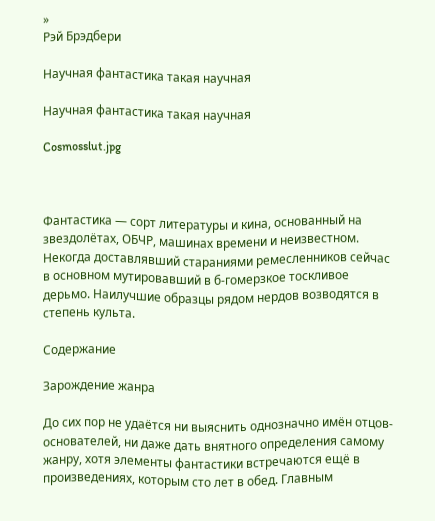»
Рэй Брэдбери

Научная фантастика такая научная

Научная фантастика такая научная

Cosmosslut.jpg



Фантастика — сорт литературы и кина, основанный на звездолётах, ОБЧР, машинах времени и неизвестном. Некогда доставлявший стараниями ремесленников сейчас в основном мутировавший в б-гомерзкое тоскливое дерьмо. Наилучшие образцы рядом нердов возводятся в степень культа.

Содержание

Зарождение жанра

До сих пор не удаётся ни выяснить однозначно имён отцов-основателей, ни даже дать внятного определения самому жанру, хотя элементы фантастики встречаются ещё в произведениях, которым сто лет в обед. Главным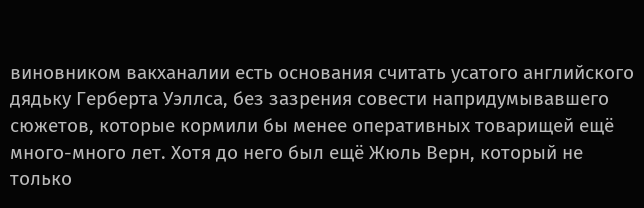виновником вакханалии есть основания считать усатого английского дядьку Герберта Уэллса, без зазрения совести напридумывавшего сюжетов, которые кормили бы менее оперативных товарищей ещё много-много лет. Хотя до него был ещё Жюль Верн, который не только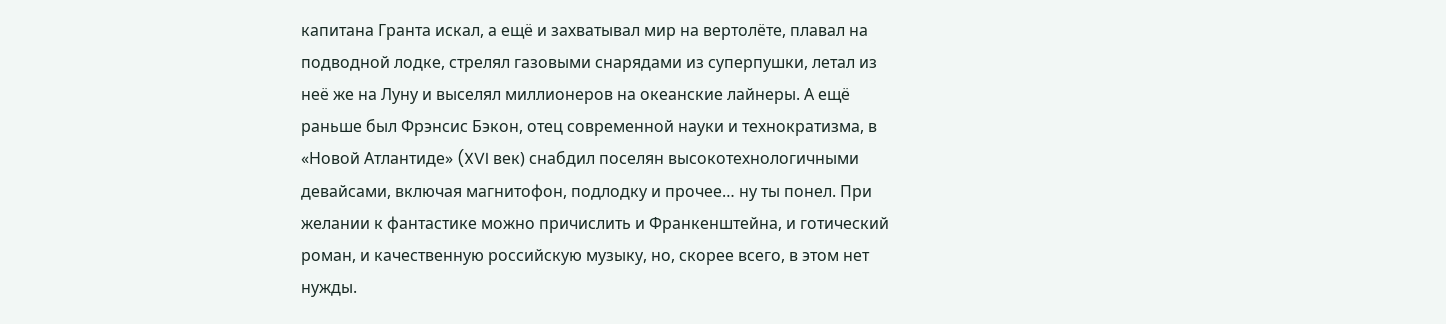капитана Гранта искал, а ещё и захватывал мир на вертолёте, плавал на подводной лодке, стрелял газовыми снарядами из суперпушки, летал из неё же на Луну и выселял миллионеров на океанские лайнеры. А ещё раньше был Фрэнсис Бэкон, отец современной науки и технократизма, в «Новой Атлантиде» (XVI век) снабдил поселян высокотехнологичными девайсами, включая магнитофон, подлодку и прочее… ну ты понел. При желании к фантастике можно причислить и Франкенштейна, и готический роман, и качественную российскую музыку, но, скорее всего, в этом нет нужды.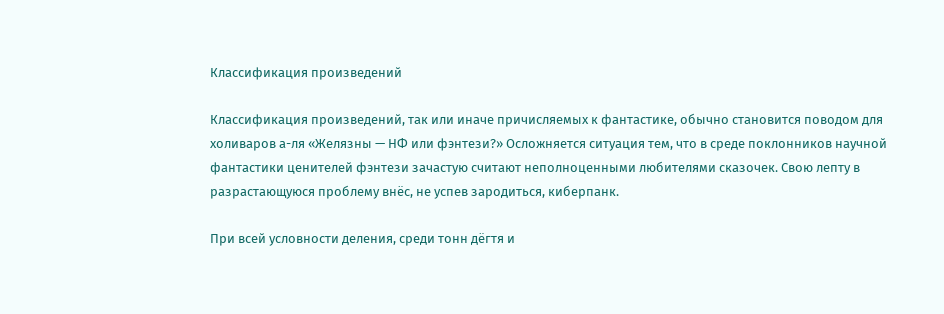Классификация произведений

Классификация произведений, так или иначе причисляемых к фантастике, обычно становится поводом для холиваров а-ля «Желязны — НФ или фэнтези?» Осложняется ситуация тем, что в среде поклонников научной фантастики ценителей фэнтези зачастую считают неполноценными любителями сказочек. Свою лепту в разрастающуюся проблему внёс, не успев зародиться, киберпанк.

При всей условности деления, среди тонн дёгтя и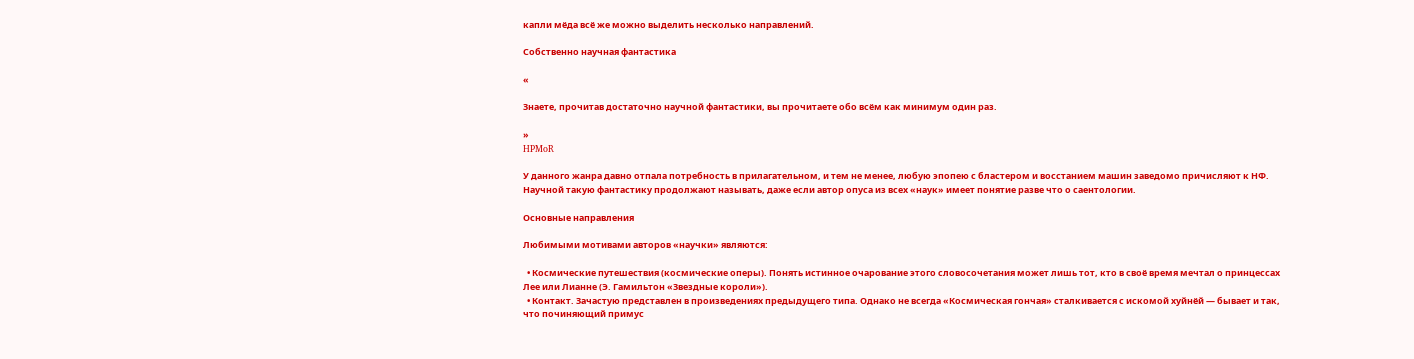капли мёда всё же можно выделить несколько направлений.

Собственно научная фантастика

«

Знаете, прочитав достаточно научной фантастики, вы прочитаете обо всём как минимум один раз.

»
HPMoR

У данного жанра давно отпала потребность в прилагательном, и тем не менее, любую эпопею с бластером и восстанием машин заведомо причисляют к НФ. Научной такую фантастику продолжают называть, даже если автор опуса из всех «наук» имеет понятие разве что о саентологии.

Основные направления

Любимыми мотивами авторов «научки» являются:

  • Космические путешествия (космические оперы). Понять истинное очарование этого словосочетания может лишь тот, кто в своё время мечтал о принцессах Лее или Лианне (Э. Гамильтон «Звездные короли»).
  • Контакт. Зачастую представлен в произведениях предыдущего типа. Однако не всегда «Космическая гончая» сталкивается с искомой хуйнёй — бывает и так, что починяющий примус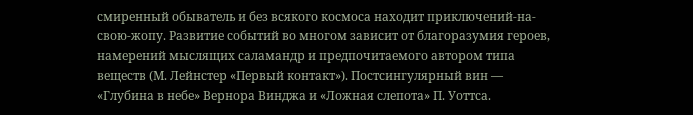смиренный обыватель и без всякого космоса находит приключений-на-свою-жопу. Развитие событий во многом зависит от благоразумия героев, намерений мыслящих саламандр и предпочитаемого автором типа веществ (М. Лейнстер «Первый контакт»). Постсингулярный вин — «Глубина в небе» Вернора Винджа и «Ложная слепота» П. Уоттса.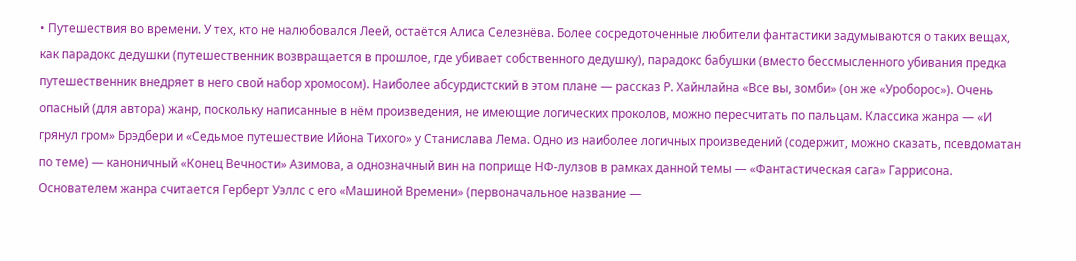• Путешествия во времени. У тех, кто не налюбовался Леей, остаётся Алиса Селезнёва. Более сосредоточенные любители фантастики задумываются о таких вещах, как парадокс дедушки (путешественник возвращается в прошлое, где убивает собственного дедушку), парадокс бабушки (вместо бессмысленного убивания предка путешественник внедряет в него свой набор хромосом). Наиболее абсурдистский в этом плане — рассказ Р. Хайнлайна «Все вы, зомби» (он же «Уроборос»). Очень опасный (для автора) жанр, поскольку написанные в нём произведения, не имеющие логических проколов, можно пересчитать по пальцам. Классика жанра — «И грянул гром» Брэдбери и «Седьмое путешествие Ийона Тихого» у Станислава Лема. Одно из наиболее логичных произведений (содержит, можно сказать, псевдоматан по теме) — каноничный «Конец Вечности» Азимова, а однозначный вин на поприще НФ-лулзов в рамках данной темы — «Фантастическая сага» Гаррисона. Основателем жанра считается Герберт Уэллс с его «Машиной Времени» (первоначальное название —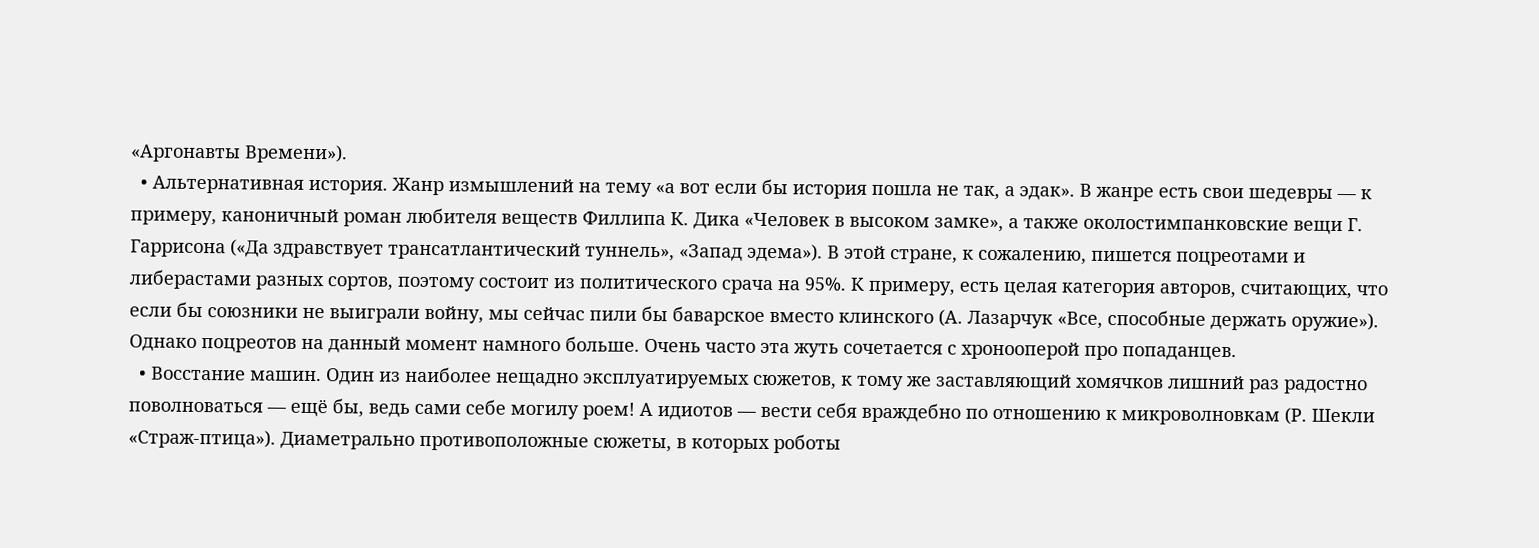«Аргонавты Времени»).
  • Альтернативная история. Жанр измышлений на тему «а вот если бы история пошла не так, а эдак». В жанре есть свои шедевры — к примеру, каноничный роман любителя веществ Филлипа К. Дика «Человек в высоком замке», а также околостимпанковские вещи Г. Гаррисона («Да здравствует трансатлантический туннель», «Запад эдема»). В этой стране, к сожалению, пишется поцреотами и либерастами разных сортов, поэтому состоит из политического срача на 95%. К примеру, есть целая категория авторов, считающих, что если бы союзники не выиграли войну, мы сейчас пили бы баварское вместо клинского (А. Лазарчук «Все, способные держать оружие»). Однако поцреотов на данный момент намного больше. Очень часто эта жуть сочетается с хронооперой про попаданцев.
  • Восстание машин. Один из наиболее нещадно эксплуатируемых сюжетов, к тому же заставляющий хомячков лишний раз радостно поволноваться — ещё бы, ведь сами себе могилу роем! А идиотов — вести себя враждебно по отношению к микроволновкам (Р. Шекли «Страж-птица»). Диаметрально противоположные сюжеты, в которых роботы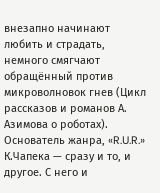внезапно начинают любить и страдать, немного смягчают обращённый против микроволновок гнев (Цикл рассказов и романов А. Азимова о роботах). Основатель жанра, «R.U.R.» К.Чапека — сразу и то, и другое. С него и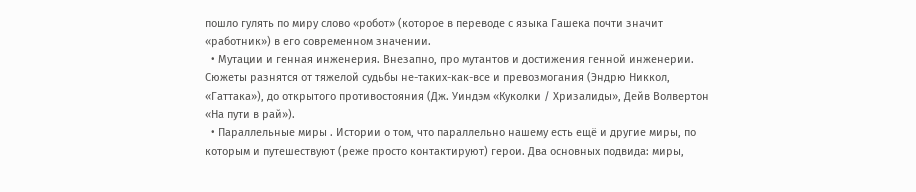пошло гулять по миру слово «робот» (которое в переводе с языка Гашека почти значит «работник») в его современном значении.
  • Мутации и генная инженерия. Внезапно, про мутантов и достижения генной инженерии. Сюжеты разнятся от тяжелой судьбы не-таких-как-все и превозмогания (Эндрю Никкол, «Гаттака»), до открытого противостояния (Дж. Уиндэм «Куколки / Хризалиды», Дейв Волвертон «На пути в рай»).
  • Параллельные миры . Истории о том, что параллельно нашему есть ещё и другие миры, по которым и путешествуют (реже просто контактируют) герои. Два основных подвида: миры,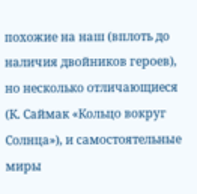похожие на наш (вплоть до наличия двойников героев), но несколько отличающиеся (К. Саймак «Кольцо вокруг Солнца»), и самостоятельные миры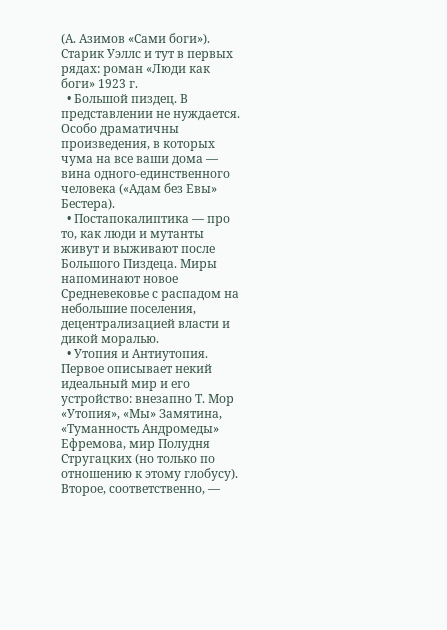(А. Азимов «Сами боги»). Старик Уэллс и тут в первых рядах: роман «Люди как боги» 1923 г.
  • Большой пиздец. В представлении не нуждается. Особо драматичны произведения, в которых чума на все ваши дома — вина одного-единственного человека («Адам без Евы» Бестера).
  • Постапокалиптика — про то, как люди и мутанты живут и выживают после Большого Пиздеца. Миры напоминают новое Средневековье с распадом на небольшие поселения, децентрализацией власти и дикой моралью.
  • Утопия и Антиутопия. Первое описывает некий идеальный мир и его устройство: внезапно Т. Мор «Утопия», «Мы» Замятина, «Туманность Андромеды» Ефремова, мир Полудня Стругацких (но только по отношению к этому глобусу). Второе, соответственно, —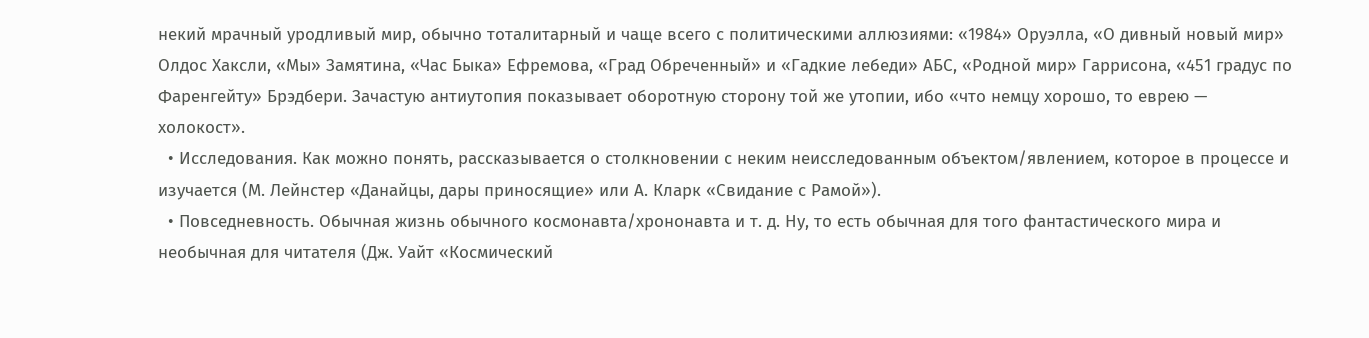некий мрачный уродливый мир, обычно тоталитарный и чаще всего с политическими аллюзиями: «1984» Оруэлла, «О дивный новый мир» Олдос Хаксли, «Мы» Замятина, «Час Быка» Ефремова, «Град Обреченный» и «Гадкие лебеди» АБС, «Родной мир» Гаррисона, «451 градус по Фаренгейту» Брэдбери. Зачастую антиутопия показывает оборотную сторону той же утопии, ибо «что немцу хорошо, то еврею — холокост».
  • Исследования. Как можно понять, рассказывается о столкновении с неким неисследованным объектом/явлением, которое в процессе и изучается (М. Лейнстер «Данайцы, дары приносящие» или А. Кларк «Свидание с Рамой»).
  • Повседневность. Обычная жизнь обычного космонавта/хрононавта и т. д. Ну, то есть обычная для того фантастического мира и необычная для читателя (Дж. Уайт «Космический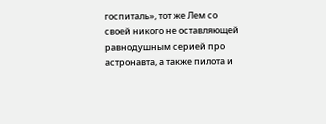госпиталь», тот же Лем со своей никого не оставляющей равнодушным серией про астронавта, а также пилота и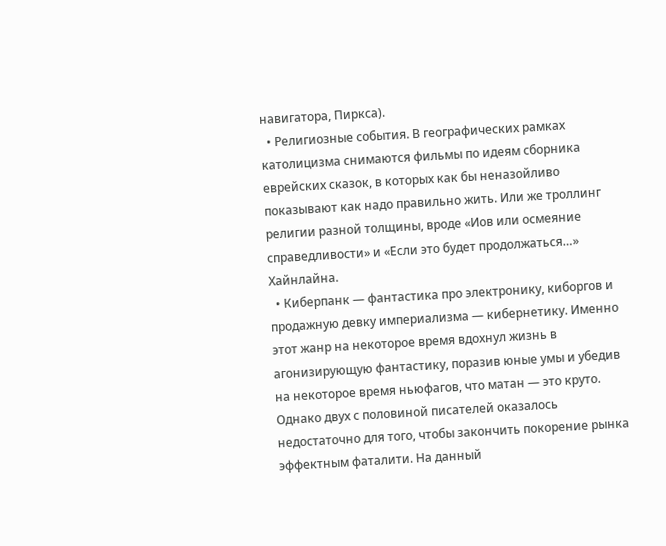навигатора, Пиркса).
  • Религиозные события. В географических рамках католицизма снимаются фильмы по идеям сборника еврейских сказок, в которых как бы неназойливо показывают как надо правильно жить. Или же троллинг религии разной толщины, вроде «Иов или осмеяние справедливости» и «Если это будет продолжаться…» Хайнлайна.
  • Киберпанк — фантастика про электронику, киборгов и продажную девку империализма — кибернетику. Именно этот жанр на некоторое время вдохнул жизнь в агонизирующую фантастику, поразив юные умы и убедив на некоторое время ньюфагов, что матан — это круто. Однако двух с половиной писателей оказалось недостаточно для того, чтобы закончить покорение рынка эффектным фаталити. На данный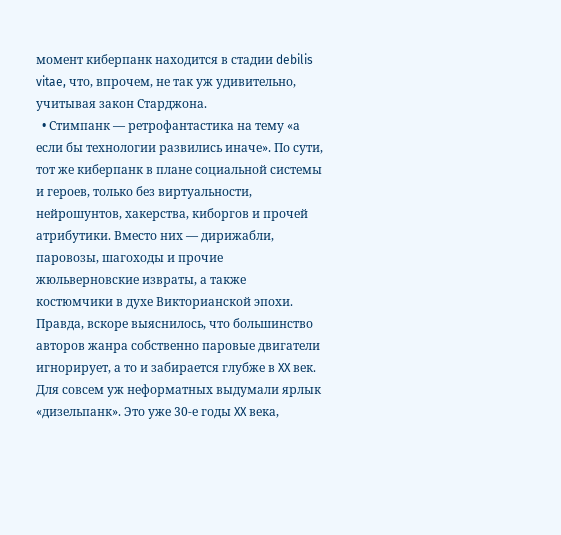момент киберпанк находится в стадии debilis vitae, что, впрочем, не так уж удивительно, учитывая закон Старджона.
  • Стимпанк — ретрофантастика на тему «а если бы технологии развились иначе». По сути, тот же киберпанк в плане социальной системы и героев, только без виртуальности, нейрошунтов, хакерства, киборгов и прочей атрибутики. Вместо них — дирижабли, паровозы, шагоходы и прочие жюльверновские извраты, а также костюмчики в духе Викторианской эпохи. Правда, вскоре выяснилось, что большинство авторов жанра собственно паровые двигатели игнорирует, а то и забирается глубже в XX век. Для совсем уж неформатных выдумали ярлык «дизельпанк». Это уже 30-е годы XX века,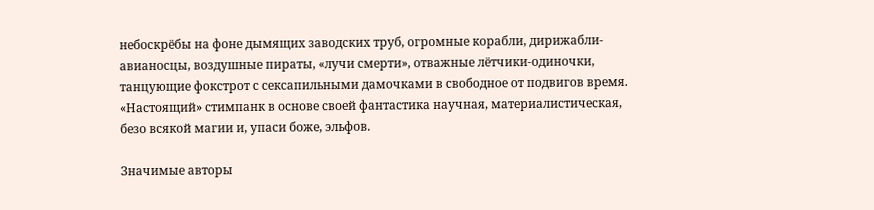небоскрёбы на фоне дымящих заводских труб, огромные корабли, дирижабли-авианосцы, воздушные пираты, «лучи смерти», отважные лётчики-одиночки, танцующие фокстрот с сексапильными дамочками в свободное от подвигов время. «Настоящий» стимпанк в основе своей фантастика научная, материалистическая, безо всякой магии и, упаси боже, эльфов.

Значимые авторы